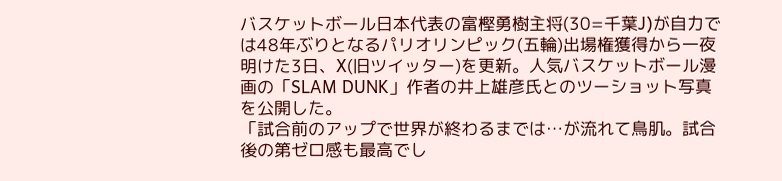バスケットボール日本代表の富樫勇樹主将(30=千葉J)が自力では48年ぶりとなるパリオリンピック(五輪)出場権獲得から一夜明けた3日、X(旧ツイッター)を更新。人気バスケットボール漫画の「SLAM DUNK」作者の井上雄彦氏とのツーショット写真を公開した。
「試合前のアップで世界が終わるまでは…が流れて鳥肌。試合後の第ゼロ感も最高でし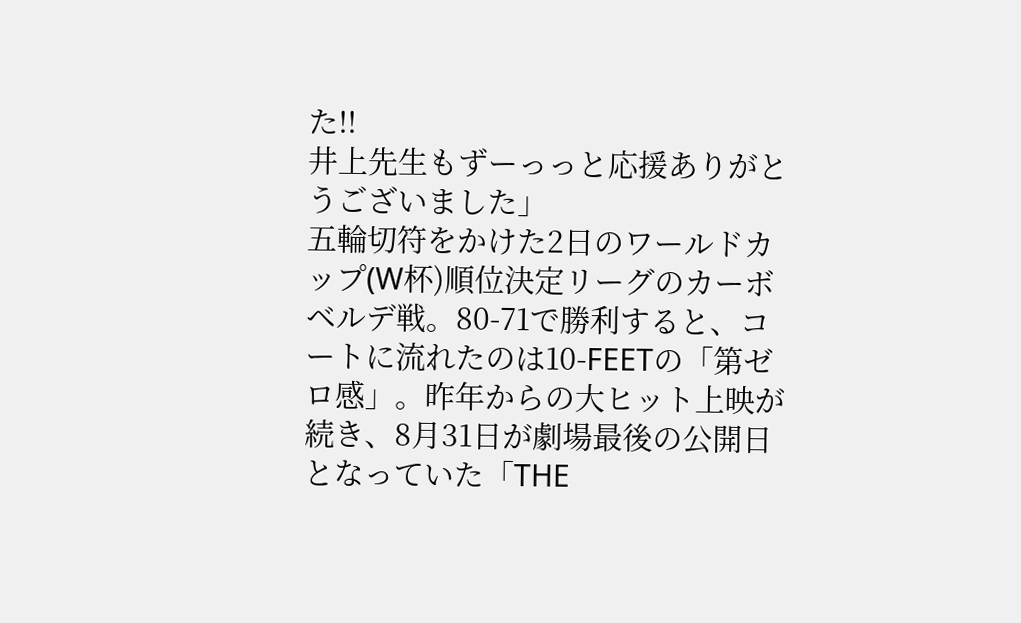た!!
井上先生もずーっっと応援ありがとうございました」
五輪切符をかけた2日のワールドカップ(W杯)順位決定リーグのカーボベルデ戦。80-71で勝利すると、コートに流れたのは10-FEETの「第ゼロ感」。昨年からの大ヒット上映が続き、8月31日が劇場最後の公開日となっていた「THE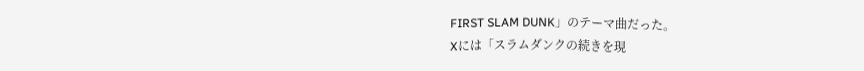FIRST SLAM DUNK」のテーマ曲だった。
Xには「スラムダンクの続きを現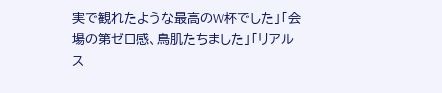実で観れたような最高のW杯でした」「会場の第ゼロ感、鳥肌たちました」「リアルス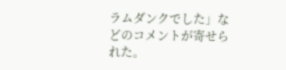ラムダンクでした」などのコメントが寄せられた。